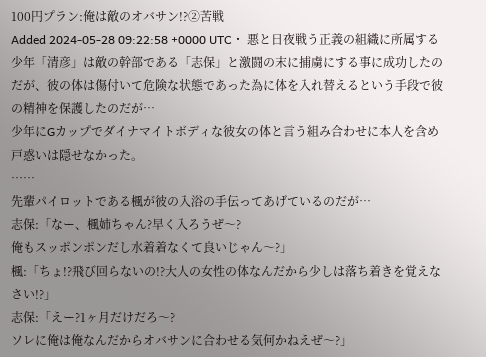100円プラン:俺は敵のオバサン!?②苦戦
Added 2024-05-28 09:22:58 +0000 UTC・ 悪と日夜戦う正義の組織に所属する少年「清彦」は敵の幹部である「志保」と激闘の末に捕虜にする事に成功したのだが、彼の体は傷付いて危険な状態であった為に体を入れ替えるという手段で彼の精神を保護したのだが…
少年にGカップでダイナマイトボディな彼女の体と言う組み合わせに本人を含め戸惑いは隠せなかった。
……
先輩パイロットである楓が彼の入浴の手伝ってあげているのだが…
志保:「なー、楓姉ちゃん?早く入ろうぜ〜?
俺もスッポンポンだし水着着なくて良いじゃん〜?」
楓:「ちょ!?飛び回らないの!?大人の女性の体なんだから少しは落ち着きを覚えなさい!?」
志保:「えー?1ヶ月だけだろ〜?
ソレに俺は俺なんだからオバサンに合わせる気何かねえぜ〜?」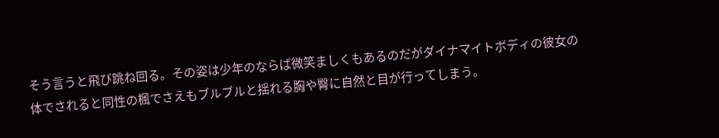そう言うと飛び跳ね回る。その姿は少年のならば微笑ましくもあるのだがダイナマイトボディの彼女の体でされると同性の楓でさえもブルブルと揺れる胸や臀に自然と目が行ってしまう。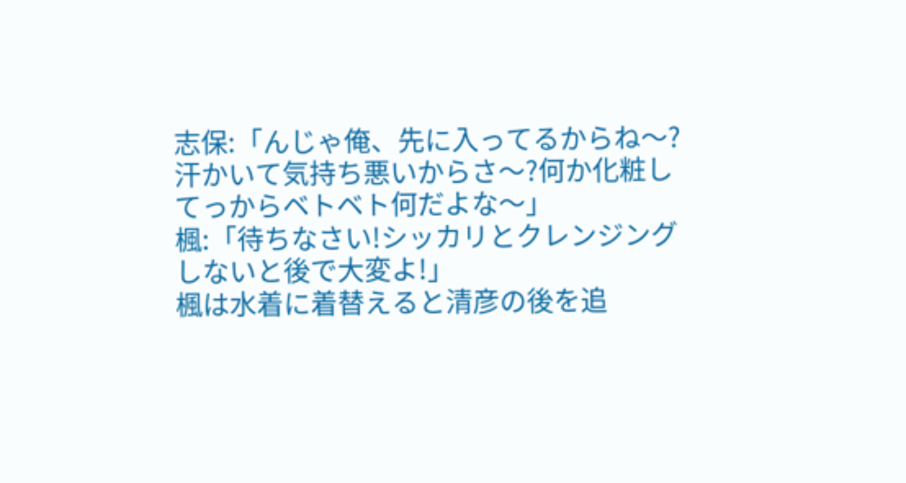志保:「んじゃ俺、先に入ってるからね〜?
汗かいて気持ち悪いからさ〜?何か化粧してっからベトベト何だよな〜」
楓:「待ちなさい!シッカリとクレンジングしないと後で大変よ!」
楓は水着に着替えると清彦の後を追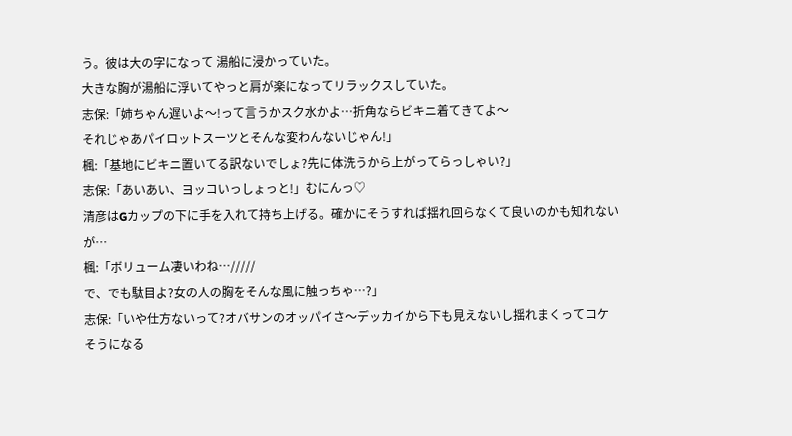う。彼は大の字になって 湯船に浸かっていた。
大きな胸が湯船に浮いてやっと肩が楽になってリラックスしていた。
志保:「姉ちゃん遅いよ〜!って言うかスク水かよ…折角ならビキニ着てきてよ〜
それじゃあパイロットスーツとそんな変わんないじゃん!」
楓:「基地にビキニ置いてる訳ないでしょ?先に体洗うから上がってらっしゃい?」
志保:「あいあい、ヨッコいっしょっと!」むにんっ♡
清彦はGカップの下に手を入れて持ち上げる。確かにそうすれば揺れ回らなくて良いのかも知れないが…
楓:「ボリューム凄いわね…/////
で、でも駄目よ?女の人の胸をそんな風に触っちゃ…?」
志保:「いや仕方ないって?オバサンのオッパイさ〜デッカイから下も見えないし揺れまくってコケそうになる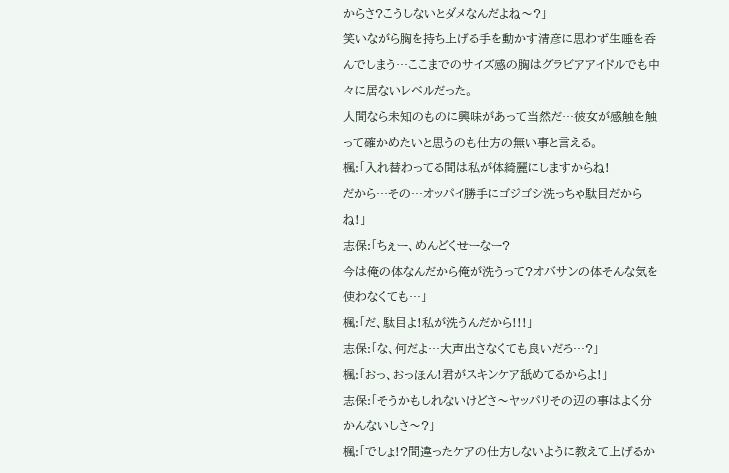からさ?こうしないとダメなんだよね〜?」
笑いながら胸を持ち上げる手を動かす清彦に思わず生唾を呑んでしまう…ここまでのサイズ感の胸はグラビアアイドルでも中々に居ないレベルだった。
人間なら未知のものに興味があって当然だ…彼女が感触を触って確かめたいと思うのも仕方の無い事と言える。
楓:「入れ替わってる間は私が体綺麗にしますからね!
だから…その…オッパイ勝手にゴジゴシ洗っちゃ駄目だからね!」
志保:「ちぇー、めんどくせーなー?
今は俺の体なんだから俺が洗うって?オバサンの体そんな気を使わなくても…」
楓:「だ、駄目よ!私が洗うんだから!!!」
志保:「な、何だよ…大声出さなくても良いだろ…?」
楓:「おっ、おっほん!君がスキンケア舐めてるからよ!」
志保:「そうかもしれないけどさ〜ヤッパリその辺の事はよく分かんないしさ〜?」
楓:「でしょ!?間違ったケアの仕方しないように教えて上げるか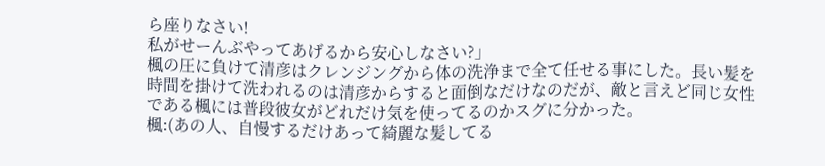ら座りなさい!
私がせーんぶやってあげるから安心しなさい?」
楓の圧に負けて清彦はクレンジングから体の洗浄まで全て任せる事にした。長い髪を時間を掛けて洗われるのは清彦からすると面倒なだけなのだが、敵と言えど同じ女性である楓には普段彼女がどれだけ気を使ってるのかスグに分かった。
楓:(あの人、自慢するだけあって綺麗な髪してる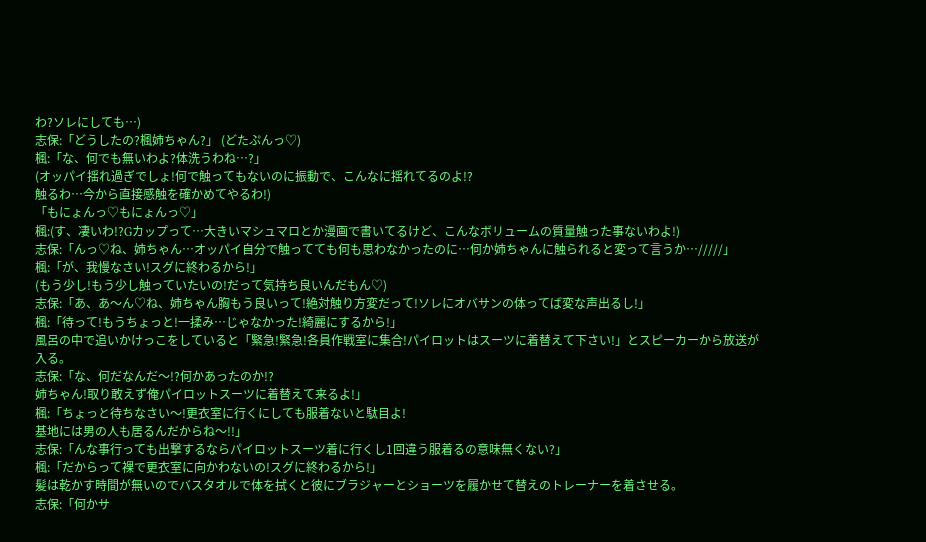わ?ソレにしても…)
志保:「どうしたの?楓姉ちゃん?」 (どたぷんっ♡)
楓:「な、何でも無いわよ?体洗うわね…?」
(オッパイ揺れ過ぎでしょ!何で触ってもないのに振動で、こんなに揺れてるのよ!?
触るわ…今から直接感触を確かめてやるわ!)
「もにょんっ♡もにょんっ♡」
楓:(す、凄いわ!?Gカップって…大きいマシュマロとか漫画で書いてるけど、こんなボリュームの質量触った事ないわよ!)
志保:「んっ♡ね、姉ちゃん…オッパイ自分で触ってても何も思わなかったのに…何か姉ちゃんに触られると変って言うか…/////」
楓:「が、我慢なさい!スグに終わるから!」
(もう少し!もう少し触っていたいの!だって気持ち良いんだもん♡)
志保:「あ、あ〜ん♡ね、姉ちゃん胸もう良いって!絶対触り方変だって!ソレにオバサンの体ってば変な声出るし!」
楓:「待って!もうちょっと!一揉み…じゃなかった!綺麗にするから!」
風呂の中で追いかけっこをしていると「緊急!緊急!各員作戦室に集合!パイロットはスーツに着替えて下さい!」とスピーカーから放送が入る。
志保:「な、何だなんだ〜!?何かあったのか!?
姉ちゃん!取り敢えず俺パイロットスーツに着替えて来るよ!」
楓:「ちょっと待ちなさい〜!更衣室に行くにしても服着ないと駄目よ!
基地には男の人も居るんだからね〜!!」
志保:「んな事行っても出撃するならパイロットスーツ着に行くし1回違う服着るの意味無くない?」
楓:「だからって裸で更衣室に向かわないの!スグに終わるから!」
髪は乾かす時間が無いのでバスタオルで体を拭くと彼にブラジャーとショーツを履かせて替えのトレーナーを着させる。
志保:「何かサ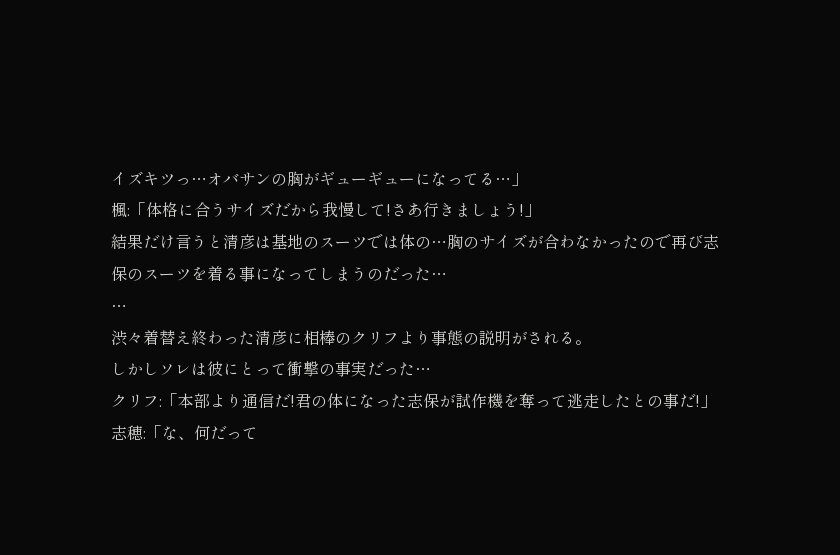イズキツっ…オバサンの胸がギューギューになってる…」
楓:「体格に合うサイズだから我慢して!さあ行きましょう!」
結果だけ言うと清彦は基地のスーツでは体の…胸のサイズが合わなかったので再び志保のスーツを着る事になってしまうのだった…
…
渋々着替え終わった清彦に相棒のクリフより事態の説明がされる。
しかしソレは彼にとって衝撃の事実だった…
クリフ:「本部より通信だ!君の体になった志保が試作機を奪って逃走したとの事だ!」
志穂:「な、何だって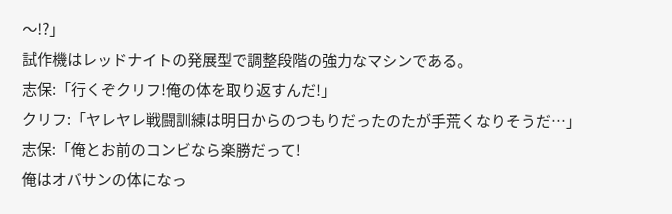〜!?」
試作機はレッドナイトの発展型で調整段階の強力なマシンである。
志保:「行くぞクリフ!俺の体を取り返すんだ!」
クリフ:「ヤレヤレ戦闘訓練は明日からのつもりだったのたが手荒くなりそうだ…」
志保:「俺とお前のコンビなら楽勝だって!
俺はオバサンの体になっ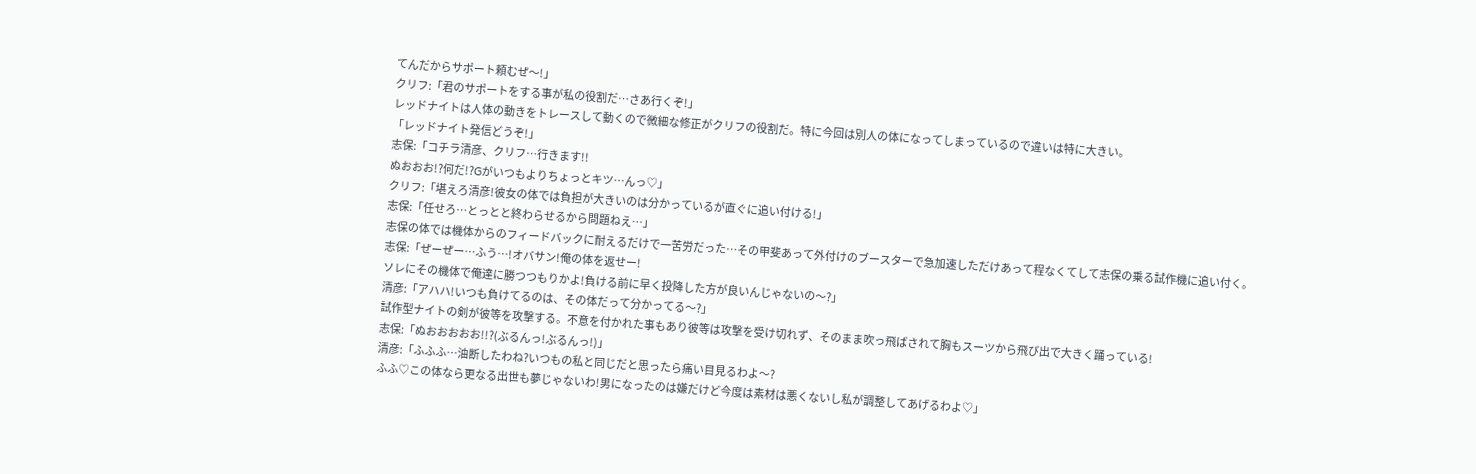てんだからサポート頼むぜ〜!」
クリフ:「君のサポートをする事が私の役割だ…さあ行くぞ!」
レッドナイトは人体の動きをトレースして動くので微細な修正がクリフの役割だ。特に今回は別人の体になってしまっているので違いは特に大きい。
「レッドナイト発信どうぞ!」
志保:「コチラ清彦、クリフ…行きます!!
ぬおおお!?何だ!?Gがいつもよりちょっとキツ…んっ♡」
クリフ:「堪えろ清彦!彼女の体では負担が大きいのは分かっているが直ぐに追い付ける!」
志保:「任せろ…とっとと終わらせるから問題ねえ…」
志保の体では機体からのフィードバックに耐えるだけで一苦労だった…その甲斐あって外付けのブースターで急加速しただけあって程なくてして志保の乗る試作機に追い付く。
志保:「ぜーぜー…ふう…!オバサン!俺の体を返せー!
ソレにその機体で俺達に勝つつもりかよ!負ける前に早く投降した方が良いんじゃないの〜?」
清彦:「アハハ!いつも負けてるのは、その体だって分かってる〜?」
試作型ナイトの剣が彼等を攻撃する。不意を付かれた事もあり彼等は攻撃を受け切れず、そのまま吹っ飛ばされて胸もスーツから飛び出で大きく踊っている!
志保:「ぬおおおおお!!?(ぶるんっ!ぶるんっ!)」
清彦:「ふふふ…油断したわね?いつもの私と同じだと思ったら痛い目見るわよ〜?
ふふ♡この体なら更なる出世も夢じゃないわ!男になったのは嫌だけど今度は素材は悪くないし私が調整してあげるわよ♡」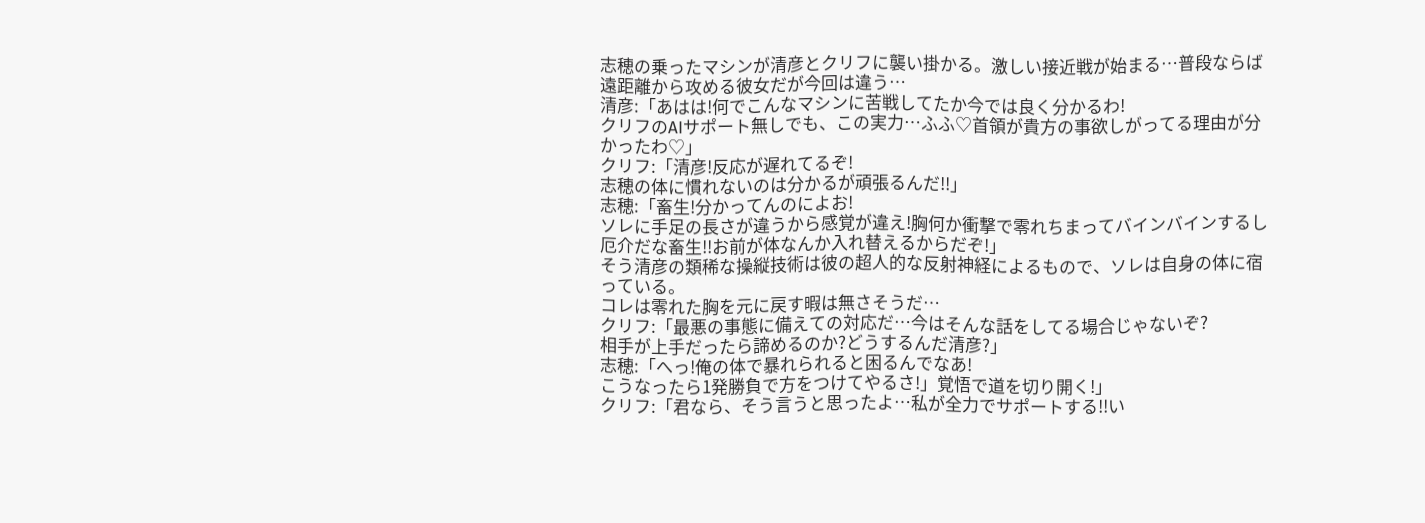志穂の乗ったマシンが清彦とクリフに襲い掛かる。激しい接近戦が始まる…普段ならば遠距離から攻める彼女だが今回は違う…
清彦:「あはは!何でこんなマシンに苦戦してたか今では良く分かるわ!
クリフのAIサポート無しでも、この実力…ふふ♡首領が貴方の事欲しがってる理由が分かったわ♡」
クリフ:「清彦!反応が遅れてるぞ!
志穂の体に慣れないのは分かるが頑張るんだ!!」
志穂:「畜生!分かってんのによお!
ソレに手足の長さが違うから感覚が違え!胸何か衝撃で零れちまってバインバインするし厄介だな畜生!!お前が体なんか入れ替えるからだぞ!」
そう清彦の類稀な操縦技術は彼の超人的な反射神経によるもので、ソレは自身の体に宿っている。
コレは零れた胸を元に戻す暇は無さそうだ…
クリフ:「最悪の事態に備えての対応だ…今はそんな話をしてる場合じゃないぞ?
相手が上手だったら諦めるのか?どうするんだ清彦?」
志穂:「へっ!俺の体で暴れられると困るんでなあ!
こうなったら1発勝負で方をつけてやるさ!」覚悟で道を切り開く!」
クリフ:「君なら、そう言うと思ったよ…私が全力でサポートする!!い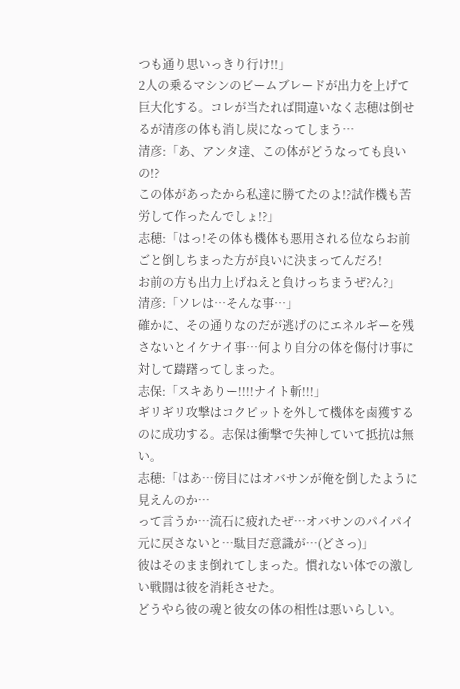つも通り思いっきり行け!!」
2人の乗るマシンのビームブレードが出力を上げて巨大化する。コレが当たれば間違いなく志穂は倒せるが清彦の体も消し炭になってしまう…
清彦:「あ、アンタ達、この体がどうなっても良いの!?
この体があったから私達に勝てたのよ!?試作機も苦労して作ったんでしょ!?」
志穂:「はっ!その体も機体も悪用される位ならお前ごと倒しちまった方が良いに決まってんだろ!
お前の方も出力上げねえと負けっちまうぜ?ん?」
清彦:「ソレは…そんな事…」
確かに、その通りなのだが逃げのにエネルギーを残さないとイケナイ事…何より自分の体を傷付け事に対して躊躇ってしまった。
志保:「スキありー!!!!ナイト斬!!!」
ギリギリ攻撃はコクピットを外して機体を鹵獲するのに成功する。志保は衝撃で失神していて抵抗は無い。
志穂:「はあ…傍目にはオバサンが俺を倒したように見えんのか…
って言うか…流石に疲れたぜ…オバサンのパイパイ元に戻さないと…駄目だ意識が…(どさっ)」
彼はそのまま倒れてしまった。慣れない体での激しい戦闘は彼を消耗させた。
どうやら彼の魂と彼女の体の相性は悪いらしい。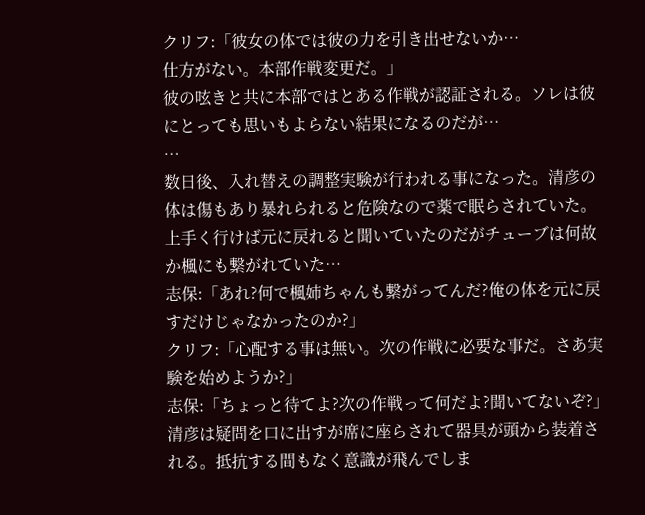クリフ:「彼女の体では彼の力を引き出せないか…
仕方がない。本部作戦変更だ。」
彼の呟きと共に本部ではとある作戦が認証される。ソレは彼にとっても思いもよらない結果になるのだが…
…
数日後、入れ替えの調整実験が行われる事になった。清彦の体は傷もあり暴れられると危険なので薬で眠らされていた。上手く行けば元に戻れると聞いていたのだがチューブは何故か楓にも繋がれていた…
志保:「あれ?何で楓姉ちゃんも繋がってんだ?俺の体を元に戻すだけじゃなかったのか?」
クリフ:「心配する事は無い。次の作戦に必要な事だ。さあ実験を始めようか?」
志保:「ちょっと待てよ?次の作戦って何だよ?聞いてないぞ?」
清彦は疑問を口に出すが席に座らされて器具が頭から装着される。抵抗する間もなく意識が飛んでしま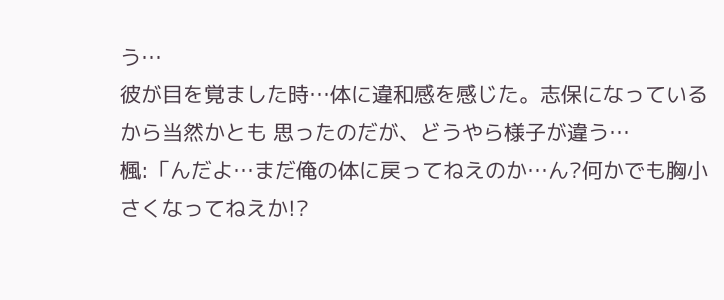う…
彼が目を覚ました時…体に違和感を感じた。志保になっているから当然かとも 思ったのだが、どうやら様子が違う…
楓:「んだよ…まだ俺の体に戻ってねえのか…ん?何かでも胸小さくなってねえか!?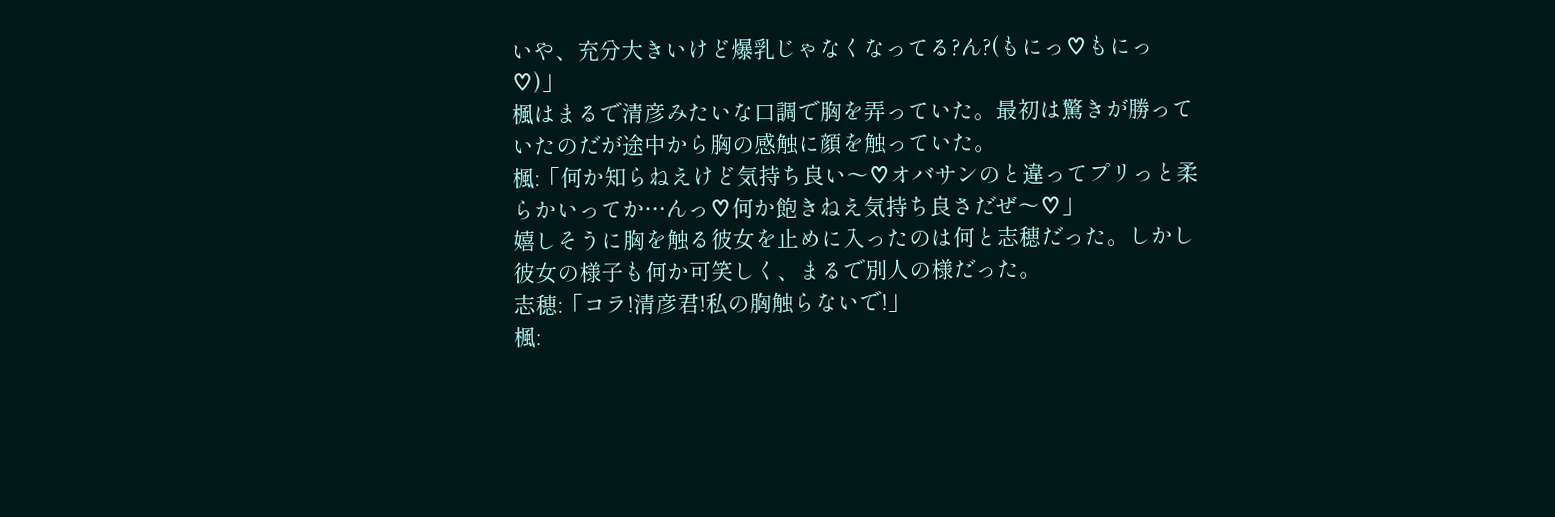いや、充分大きいけど爆乳じゃなくなってる?ん?(もにっ♡もにっ♡)」
楓はまるで清彦みたいな口調で胸を弄っていた。最初は驚きが勝っていたのだが途中から胸の感触に顔を触っていた。
楓:「何か知らねえけど気持ち良い〜♡オバサンのと違ってプリっと柔らかいってか…んっ♡何か飽きねえ気持ち良さだぜ〜♡」
嬉しそうに胸を触る彼女を止めに入ったのは何と志穂だった。しかし彼女の様子も何か可笑しく、まるで別人の様だった。
志穂:「コラ!清彦君!私の胸触らないで!」
楓: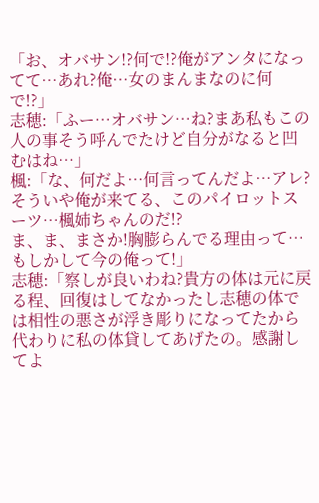「お、オバサン!?何で!?俺がアンタになってて…あれ?俺…女のまんまなのに何で!?」
志穂:「ふー…オバサン…ね?まあ私もこの人の事そう呼んでたけど自分がなると凹むはね…」
楓:「な、何だよ…何言ってんだよ…アレ?そういや俺が来てる、このパイロットスーツ…楓姉ちゃんのだ!?
ま、ま、まさか!胸膨らんでる理由って…もしかして今の俺って!」
志穂:「察しが良いわね?貴方の体は元に戻る程、回復はしてなかったし志穂の体では相性の悪さが浮き彫りになってたから代わりに私の体貸してあげたの。感謝してよ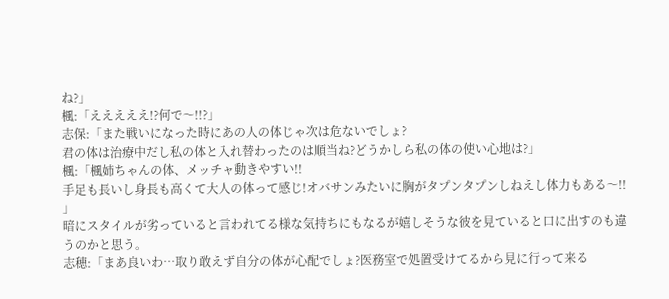ね?」
楓:「えええええ!?何で〜!!?」
志保:「また戦いになった時にあの人の体じゃ次は危ないでしょ?
君の体は治療中だし私の体と入れ替わったのは順当ね?どうかしら私の体の使い心地は?」
楓:「楓姉ちゃんの体、メッチャ動きやすい!!
手足も長いし身長も高くて大人の体って感じ!オバサンみたいに胸がタプンタプンしねえし体力もある〜!! 」
暗にスタイルが劣っていると言われてる様な気持ちにもなるが嬉しそうな彼を見ていると口に出すのも違うのかと思う。
志穂:「まあ良いわ…取り敢えず自分の体が心配でしょ?医務室で処置受けてるから見に行って来る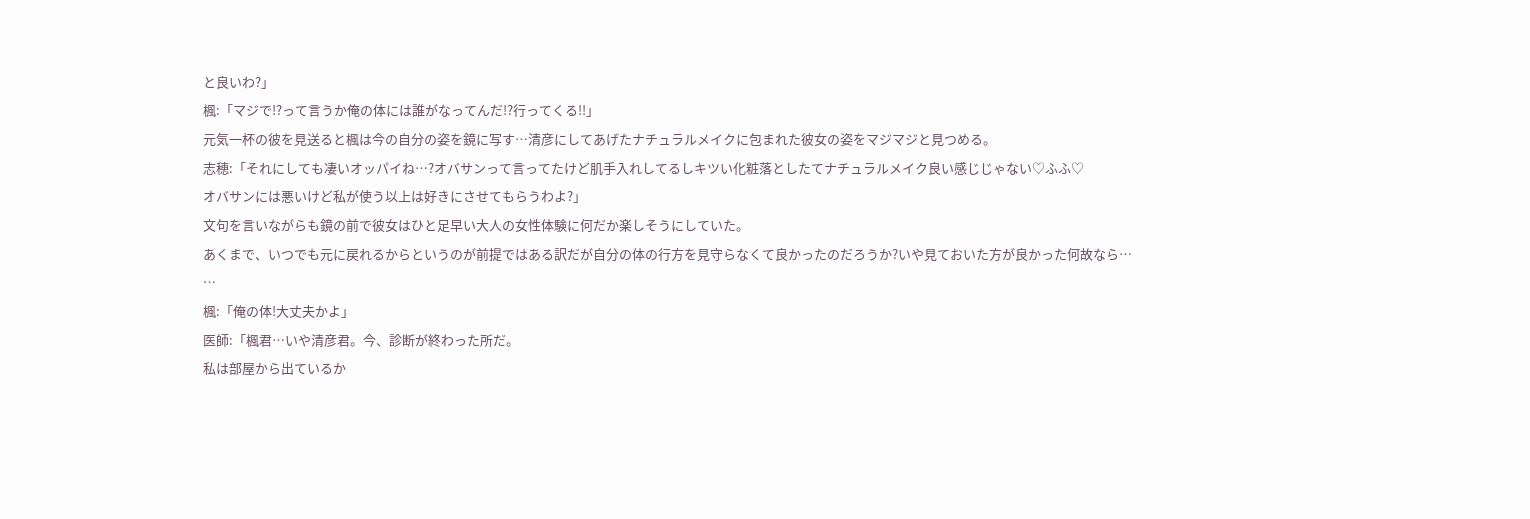と良いわ?」
楓:「マジで!?って言うか俺の体には誰がなってんだ!?行ってくる!!」
元気一杯の彼を見送ると楓は今の自分の姿を鏡に写す…清彦にしてあげたナチュラルメイクに包まれた彼女の姿をマジマジと見つめる。
志穂:「それにしても凄いオッパイね…?オバサンって言ってたけど肌手入れしてるしキツい化粧落としたてナチュラルメイク良い感じじゃない♡ふふ♡
オバサンには悪いけど私が使う以上は好きにさせてもらうわよ?」
文句を言いながらも鏡の前で彼女はひと足早い大人の女性体験に何だか楽しそうにしていた。
あくまで、いつでも元に戻れるからというのが前提ではある訳だが自分の体の行方を見守らなくて良かったのだろうか?いや見ておいた方が良かった何故なら…
…
楓:「俺の体!大丈夫かよ」
医師:「楓君…いや清彦君。今、診断が終わった所だ。
私は部屋から出ているか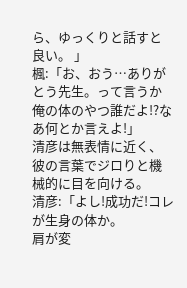ら、ゆっくりと話すと良い。 」
楓:「お、おう…ありがとう先生。って言うか俺の体のやつ誰だよ!?なあ何とか言えよ!」
清彦は無表情に近く、彼の言葉でジロりと機械的に目を向ける。
清彦:「よし!成功だ!コレが生身の体か。
肩が変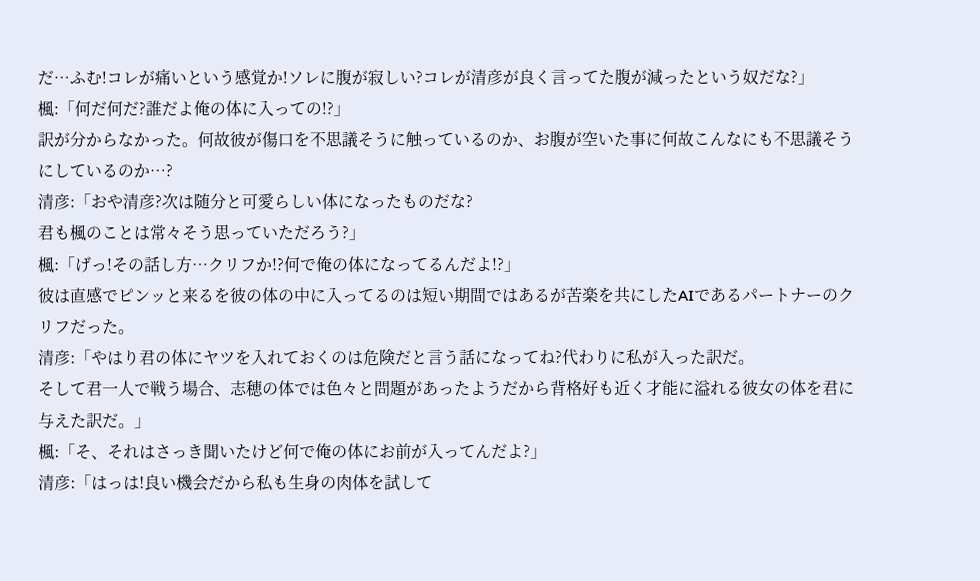だ…ふむ!コレが痛いという感覚か!ソレに腹が寂しい?コレが清彦が良く言ってた腹が減ったという奴だな?」
楓:「何だ何だ?誰だよ俺の体に入っての!?」
訳が分からなかった。何故彼が傷口を不思議そうに触っているのか、お腹が空いた事に何故こんなにも不思議そうにしているのか…?
清彦:「おや清彦?次は随分と可愛らしい体になったものだな?
君も楓のことは常々そう思っていただろう?」
楓:「げっ!その話し方…クリフか!?何で俺の体になってるんだよ!?」
彼は直感でピンッと来るを彼の体の中に入ってるのは短い期間ではあるが苦楽を共にしたAIであるパートナーのクリフだった。
清彦:「やはり君の体にヤツを入れておくのは危険だと言う話になってね?代わりに私が入った訳だ。
そして君一人で戦う場合、志穂の体では色々と問題があったようだから背格好も近く才能に溢れる彼女の体を君に与えた訳だ。」
楓:「そ、それはさっき聞いたけど何で俺の体にお前が入ってんだよ?」
清彦:「はっは!良い機会だから私も生身の肉体を試して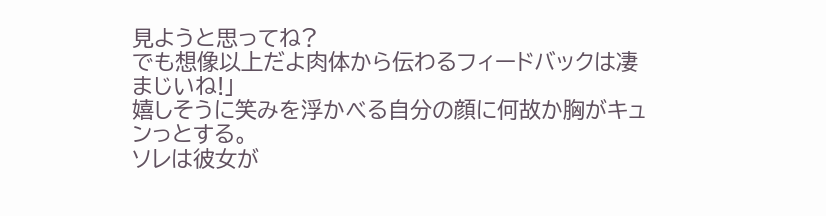見ようと思ってね?
でも想像以上だよ肉体から伝わるフィードバックは凄まじいね!」
嬉しそうに笑みを浮かべる自分の顔に何故か胸がキュンっとする。
ソレは彼女が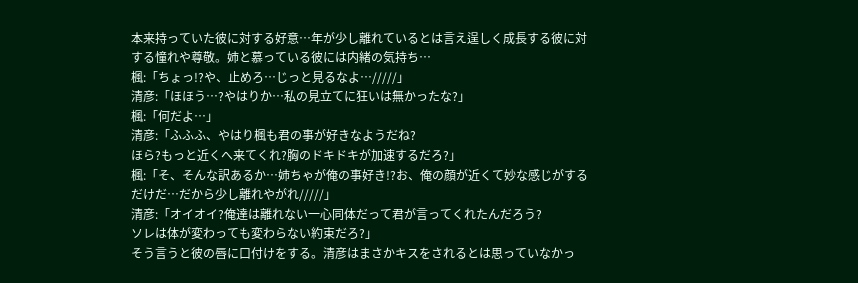本来持っていた彼に対する好意…年が少し離れているとは言え逞しく成長する彼に対する憧れや尊敬。姉と慕っている彼には内緒の気持ち…
楓:「ちょっ!?や、止めろ…じっと見るなよ…/////」
清彦:「ほほう…?やはりか…私の見立てに狂いは無かったな?」
楓:「何だよ…」
清彦:「ふふふ、やはり楓も君の事が好きなようだね?
ほら?もっと近くへ来てくれ?胸のドキドキが加速するだろ?」
楓:「そ、そんな訳あるか…姉ちゃが俺の事好き!?お、俺の顔が近くて妙な感じがするだけだ…だから少し離れやがれ/////」
清彦:「オイオイ?俺達は離れない一心同体だって君が言ってくれたんだろう?
ソレは体が変わっても変わらない約束だろ?」
そう言うと彼の唇に口付けをする。清彦はまさかキスをされるとは思っていなかっ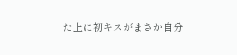た上に初キスがまさか自分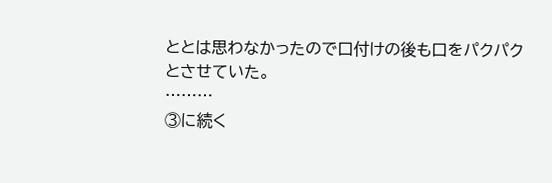ととは思わなかったので口付けの後も口をパクパクとさせていた。
………
③に続く